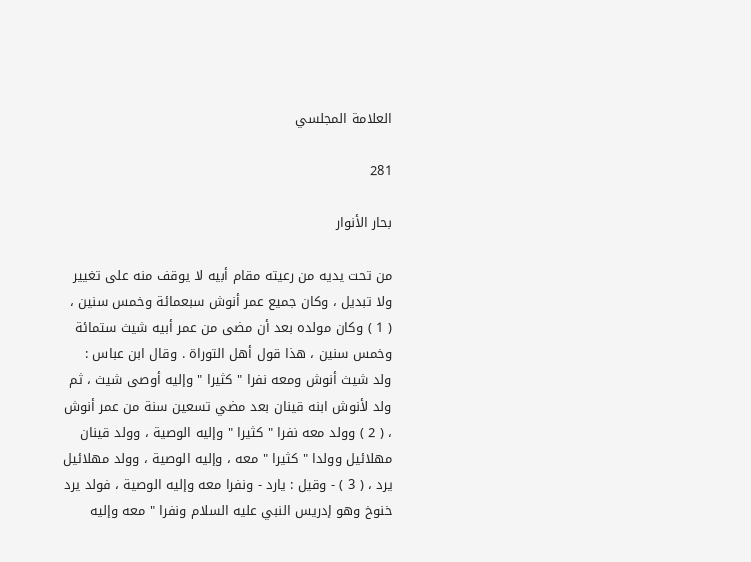العلامة المجلسي

281

بحار الأنوار

من تحت يديه من رعيته مقام أبيه لا يوقف منه على تغيير ولا تبديل ، وكان جميع عمر أنوش سبعمائة وخمس سنين ، ( 1 ) وكان مولده بعد أن مضى من عمر أبيه شيث ستمائة وخمس سنين ، هذا قول أهل التوراة . وقال ابن عباس : ولد شيث أنوش ومعه نفرا " كثيرا " وإليه أوصى شيث ، ثم ولد لأنوش ابنه قينان بعد مضي تسعين سنة من عمر أنوش ، ( 2 ) وولد معه نفرا " كثيرا " وإليه الوصية ، وولد قينان مهلائيل وولدا " كثيرا " معه ، وإليه الوصية ، وولد مهلائيل يرد ، ( 3 ) - وقيل : يارد - ونفرا معه وإليه الوصية ، فولد يرد خنوخ وهو إدريس النبي عليه السلام ونفرا " معه وإليه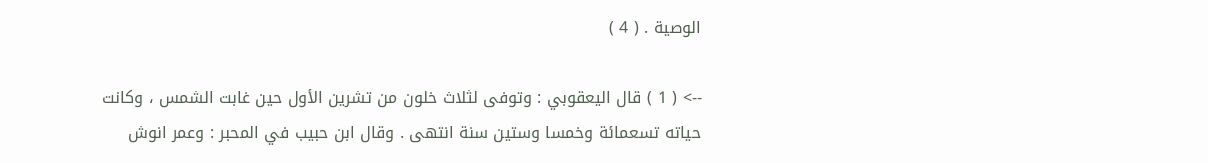الوصية . ( 4 )

--> ( 1 ) قال اليعقوبي : وتوفى لثلاث خلون من تشرين الأول حين غابت الشمس ، وكانت حياته تسعمائة وخمسا وستين سنة انتهى . وقال ابن حبيب في المحبر : وعمر انوش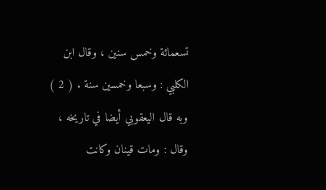تسعمائة وخمس سنين ، وقال ابن الكلبي : وسبعا وخمسين سنة . ( 2 ) وبه قال اليعقوبي أيضا في تاريخه ، وقال : ومات قينان وكانت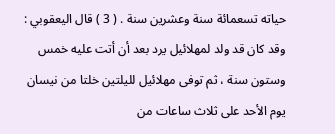حياته تسعمائة سنة وعشرين سنة . ( 3 ) قال اليعقوبي : وقد كان قد ولد لمهلائيل يرد بعد أن أتت عليه خمس وستون سنة ، ثم توفى مهلائيل لليلتين خلتا من نيسان يوم الأحد على ثلاث ساعات من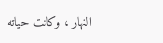النهار ، وكانت حياته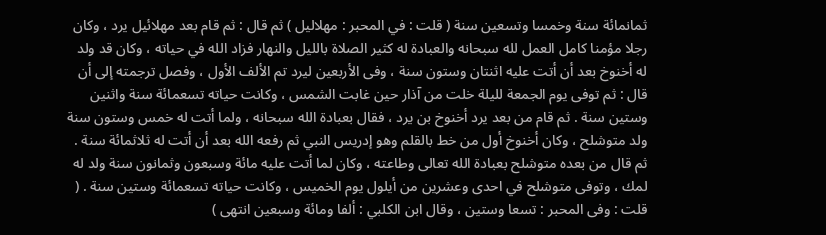ثمانمائة سنة وخمسا وتسعين سنة ( قلت : في المحبر : مهلاليل ) ثم قال : ثم قام بعد مهلائيل يرد ، وكان رجلا مؤمنا كامل العمل لله سبحانه والعبادة له كثير الصلاة بالليل والنهار فزاد الله في حياته ، وكان قد ولد له أخنوخ بعد أن أتت عليه اثنتان وستون سنة ، وفى الأربعين ليرد تم الألف الأول ، وفصل ترجمته إلى أن قال : ثم توفى يوم الجمعة لليلة خلت من آذار حين غابت الشمس ، وكانت حياته تسعمائة سنة واثنين وستين سنة . ثم قام من بعد يرد أخنوخ بن يرد ، فقال بعبادة الله سبحانه ، ولما أتت له خمس وستون سنة ولد متوشلح ، وكان أخنوخ أول من خط بالقلم وهو إدريس النبي ثم رفعه الله بعد أن أتت له ثلاثمائة سنة . ثم قال من بعده متوشلح بعبادة الله تعالى وطاعته ، وكان لما أتت عليه مائة وسبعون وثمانون سنة ولد له لمك ، وتوفى متوشلح في احدى وعشرين من أيلول يوم الخميس ، وكانت حياته تسعمائة وستين سنة . ( قلت : وفى المحبر : تسعا وستين ، وقال ابن الكلبي : ألفا ومائة وسبعين انتهى )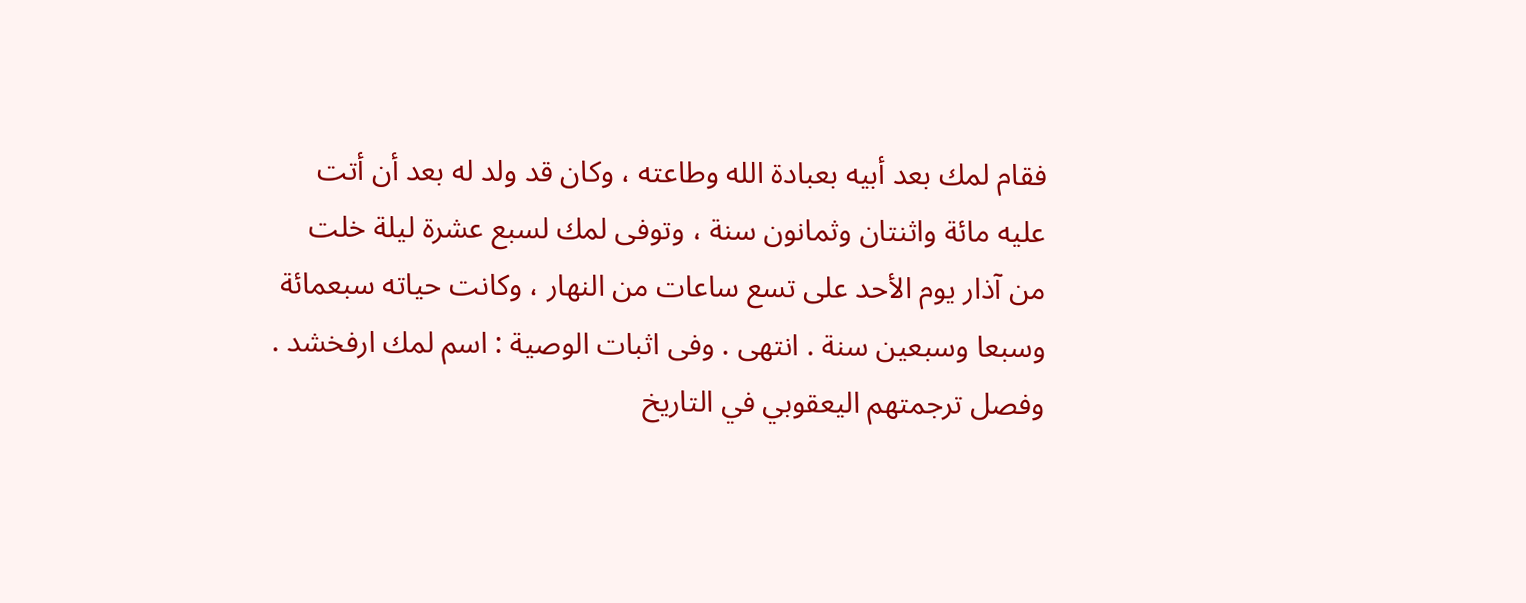فقام لمك بعد أبيه بعبادة الله وطاعته ، وكان قد ولد له بعد أن أتت عليه مائة واثنتان وثمانون سنة ، وتوفى لمك لسبع عشرة ليلة خلت من آذار يوم الأحد على تسع ساعات من النهار ، وكانت حياته سبعمائة وسبعا وسبعين سنة . انتهى . وفى اثبات الوصية : اسم لمك ارفخشد . وفصل ترجمتهم اليعقوبي في التاريخ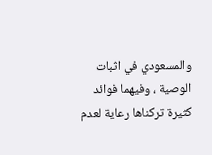والمسعودي في اثبات الوصية ، وفيهما فوائد كثيرة تركناها رعاية لعدم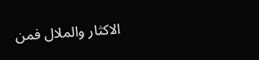الاكثار والملال فمن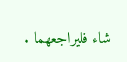شاء فليراجعهما .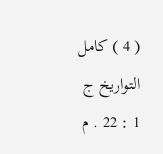( 4 ) كامل التواريخ ج 1 : 22 . م